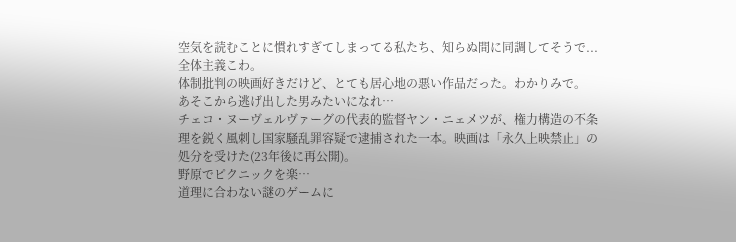空気を読むことに慣れすぎてしまってる私たち、知らぬ間に同調してそうで...全体主義こわ。
体制批判の映画好きだけど、とても居心地の悪い作品だった。わかりみで。
あそこから逃げ出した男みたいになれ…
チェコ・ヌーヴェルヴァーグの代表的監督ヤン・ニェメツが、権力構造の不条理を鋭く風刺し国家騒乱罪容疑で逮捕された一本。映画は「永久上映禁止」の処分を受けた(23年後に再公開)。
野原でピクニックを楽…
道理に合わない謎のゲームに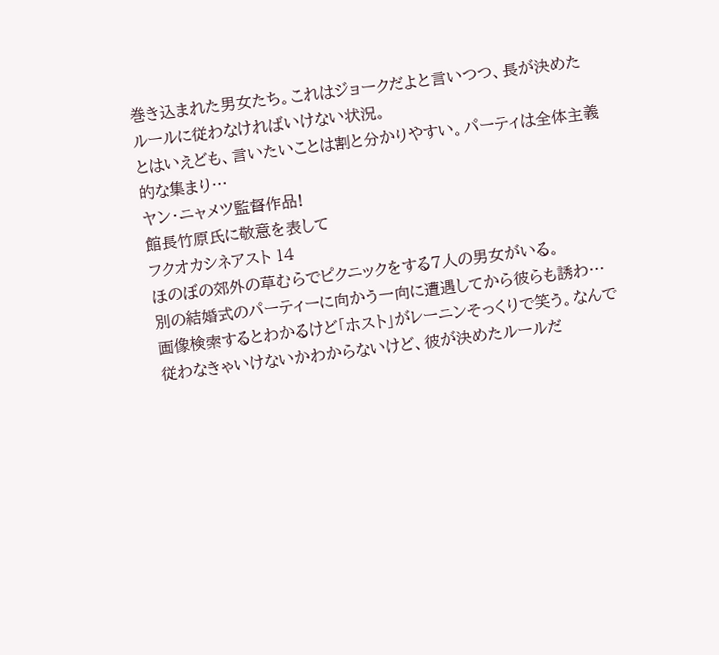巻き込まれた男女たち。これはジョークだよと言いつつ、長が決めたルールに従わなければいけない状況。
とはいえども、言いたいことは割と分かりやすい。パーティは全体主義的な集まり…
ヤン・ニャメツ監督作品!
館長竹原氏に敬意を表して
フクオカシネアスト 14
ほのぼの郊外の草むらでピクニックをする7人の男女がいる。
別の結婚式のパーティーに向かう一向に遭遇してから彼らも誘わ…
画像検索するとわかるけど「ホスト」がレーニンそっくりで笑う。なんで従わなきゃいけないかわからないけど、彼が決めたルールだ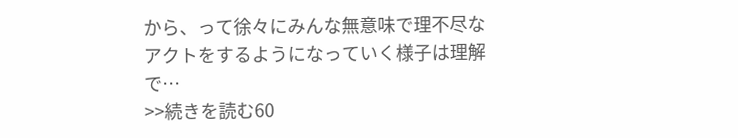から、って徐々にみんな無意味で理不尽なアクトをするようになっていく様子は理解で…
>>続きを読む60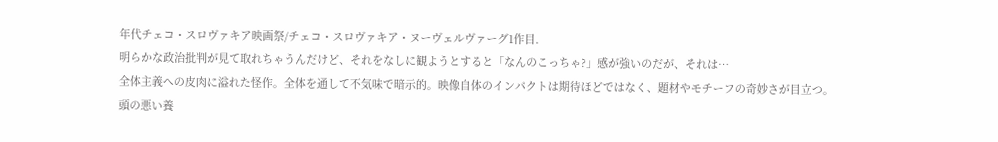年代チェコ・スロヴァキア映画祭/チェコ・スロヴァキア・ヌーヴェルヴァーグ1作目.
明らかな政治批判が見て取れちゃうんだけど、それをなしに観ようとすると「なんのこっちゃ?」感が強いのだが、それは…
全体主義への皮肉に溢れた怪作。全体を通して不気味で暗示的。映像自体のインパクトは期待ほどではなく、題材やモチーフの奇妙さが目立つ。
頭の悪い養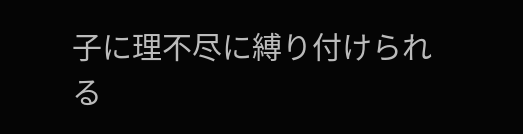子に理不尽に縛り付けられる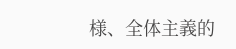様、全体主義的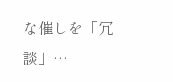な催しを「冗談」…